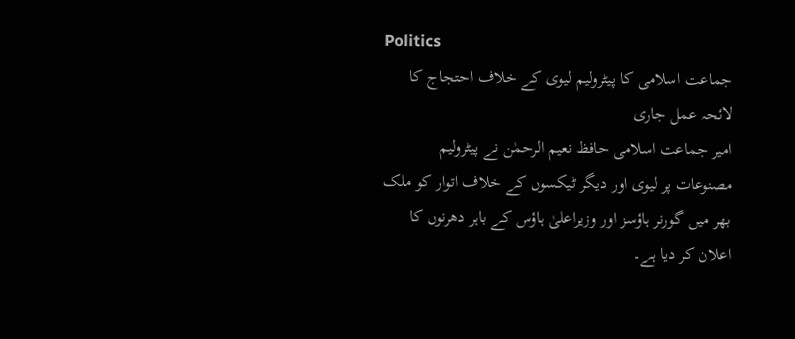Politics
جماعت اسلامی کا پیٹرولیم لیوی کے خلاف احتجاج کا لائحہ عمل جاری
امیر جماعت اسلامی حافظ نعیم الرحمٰن نے پیٹرولیم مصنوعات پر لیوی اور دیگر ٹیکسوں کے خلاف اتوار کو ملک بھر میں گورنر ہاؤسز اور وزیراعلیٰ ہاؤس کے باہر دھرنوں کا اعلان کر دیا ہے۔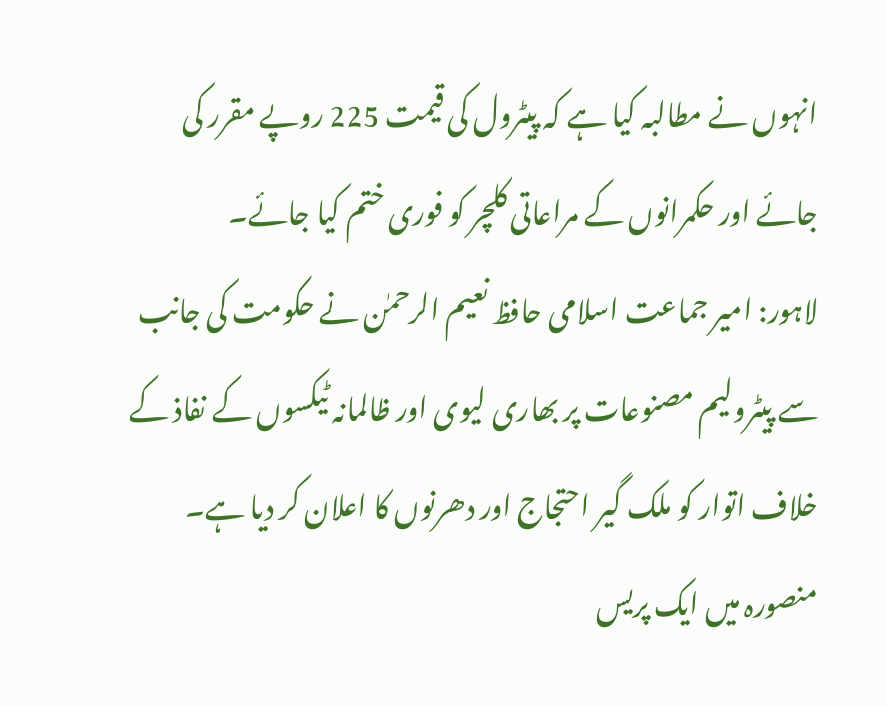انہوں نے مطالبہ کیا ہے کہ پیٹرول کی قیمت 225 روپے مقرر کی جائے اور حکمرانوں کے مراعاتی کلچر کو فوری ختم کیا جائے۔
لاہور: امیر جماعت اسلامی حافظ نعیم الرحمٰن نے حکومت کی جانب سے پیٹرولیم مصنوعات پر بھاری لیوی اور ظالمانہ ٹیکسوں کے نفاذ کے خلاف اتوار کو ملک گیر احتجاج اور دھرنوں کا اعلان کر دیا ہے۔ منصورہ میں ایک پریس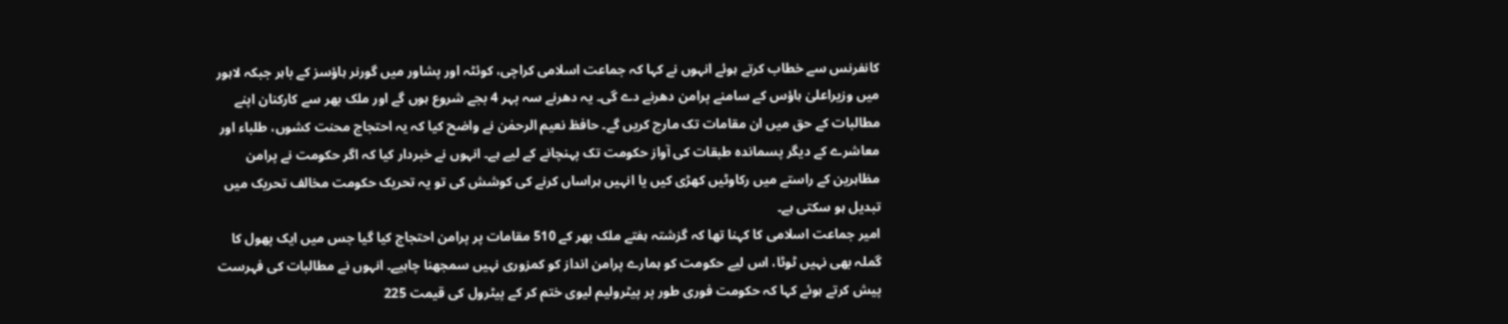کانفرنس سے خطاب کرتے ہوئے انہوں نے کہا کہ جماعت اسلامی کراچی، کوئٹہ اور پشاور میں گورنر ہاؤسز کے باہر جبکہ لاہور میں وزیراعلیٰ ہاؤس کے سامنے پرامن دھرنے دے گی۔ یہ دھرنے سہ پہر 4 بجے شروع ہوں گے اور ملک بھر سے کارکنان اپنے مطالبات کے حق میں ان مقامات تک مارچ کریں گے۔ حافظ نعیم الرحمٰن نے واضح کیا کہ یہ احتجاج محنت کشوں، طلباء اور معاشرے کے دیگر پسماندہ طبقات کی آواز حکومت تک پہنچانے کے لیے ہے۔ انہوں نے خبردار کیا کہ اگر حکومت نے پرامن مظاہرین کے راستے میں رکاوٹیں کھڑی کیں یا انہیں ہراساں کرنے کی کوشش کی تو یہ تحریک حکومت مخالف تحریک میں تبدیل ہو سکتی ہے۔
امیر جماعت اسلامی کا کہنا تھا کہ گزشتہ ہفتے ملک بھر کے 510 مقامات پر پرامن احتجاج کیا گیا جس میں ایک پھول کا گملہ بھی نہیں ٹوٹا، اس لیے حکومت کو ہمارے پرامن انداز کو کمزوری نہیں سمجھنا چاہیے۔ انہوں نے مطالبات کی فہرست پیش کرتے ہوئے کہا کہ حکومت فوری طور پر پیٹرولیم لیوی ختم کر کے پیٹرول کی قیمت 225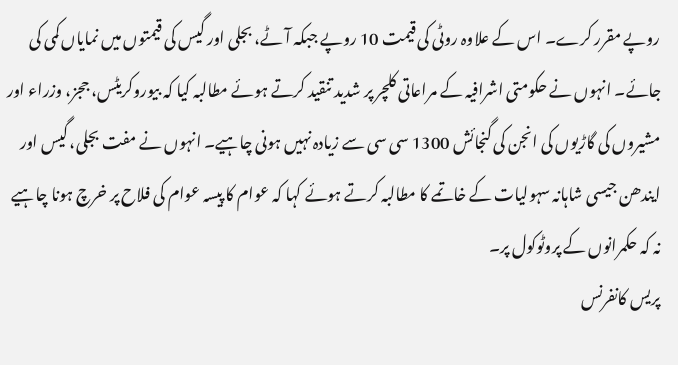روپے مقرر کرے۔ اس کے علاوہ روٹی کی قیمت 10 روپے جبکہ آٹے، بجلی اور گیس کی قیمتوں میں نمایاں کمی کی جائے۔ انہوں نے حکومتی اشرافیہ کے مراعاتی کلچر پر شدید تنقید کرتے ہوئے مطالبہ کیا کہ بیوروکریٹس، ججز، وزراء اور مشیروں کی گاڑیوں کی انجن کی گنجائش 1300 سی سی سے زیادہ نہیں ہونی چاہیے۔ انہوں نے مفت بجلی، گیس اور ایندھن جیسی شاہانہ سہولیات کے خاتمے کا مطالبہ کرتے ہوئے کہا کہ عوام کا پیسہ عوام کی فلاح پر خرچ ہونا چاہیے نہ کہ حکمرانوں کے پروٹوکول پر۔
پریس کانفرنس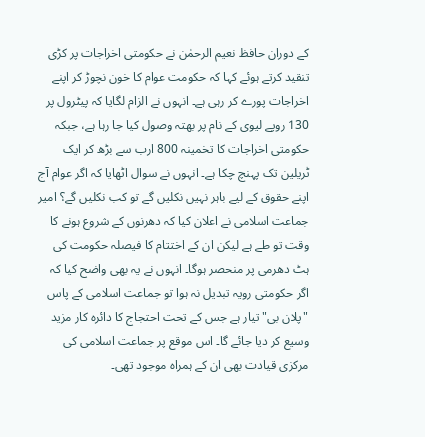کے دوران حافظ نعیم الرحمٰن نے حکومتی اخراجات پر کڑی تنقید کرتے ہوئے کہا کہ حکومت عوام کا خون نچوڑ کر اپنے اخراجات پورے کر رہی ہے۔ انہوں نے الزام لگایا کہ پیٹرول پر 130 روپے لیوی کے نام پر بھتہ وصول کیا جا رہا ہے، جبکہ حکومتی اخراجات کا تخمینہ 800 ارب سے بڑھ کر ایک ٹریلین تک پہنچ چکا ہے۔ انہوں نے سوال اٹھایا کہ اگر عوام آج اپنے حقوق کے لیے باہر نہیں نکلیں گے تو کب نکلیں گے؟ امیر جماعت اسلامی نے اعلان کیا کہ دھرنوں کے شروع ہونے کا وقت تو طے ہے لیکن ان کے اختتام کا فیصلہ حکومت کی ہٹ دھرمی پر منحصر ہوگا۔ انہوں نے یہ بھی واضح کیا کہ اگر حکومتی رویہ تبدیل نہ ہوا تو جماعت اسلامی کے پاس "پلان بی" تیار ہے جس کے تحت احتجاج کا دائرہ کار مزید وسیع کر دیا جائے گا۔ اس موقع پر جماعت اسلامی کی مرکزی قیادت بھی ان کے ہمراہ موجود تھی۔